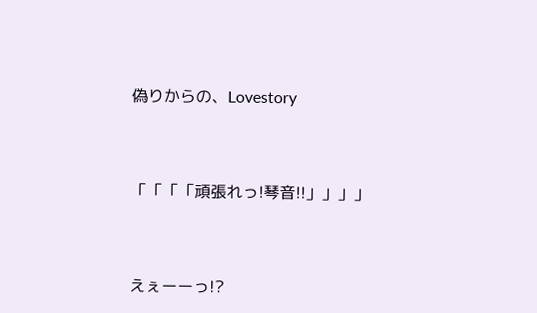偽りからの、Lovestory



「「「「頑張れっ!琴音!!」」」」



えぇーーっ!?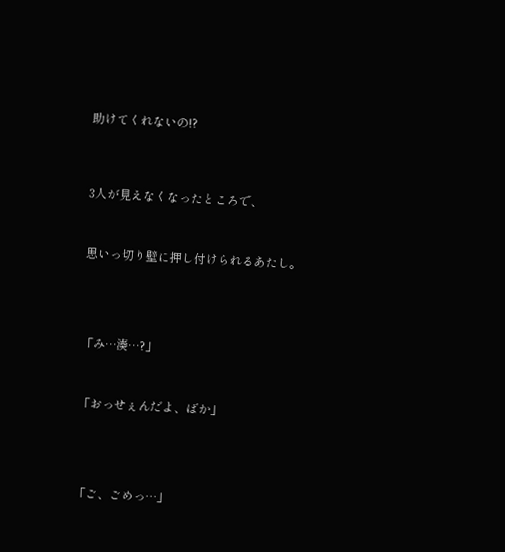助けてくれないの!?




3人が見えなくなったところで、



思いっ切り壁に押し付けられるあたし。





「み…湊…?」



「おっせぇんだよ、ばか」





「ご、ごめっ…」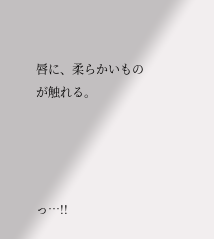唇に、柔らかいものが触れる。




っ…!!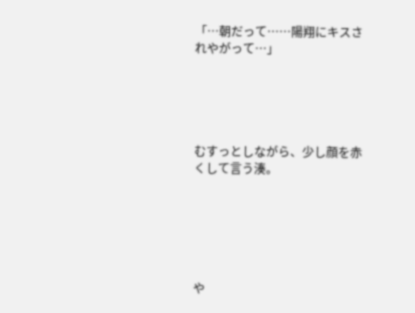「…朝だって……陽翔にキスされやがって…」





むすっとしながら、少し顔を赤くして言う湊。






や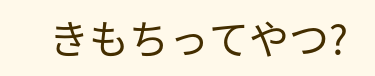きもちってやつ?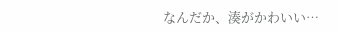なんだか、湊がかわいい…